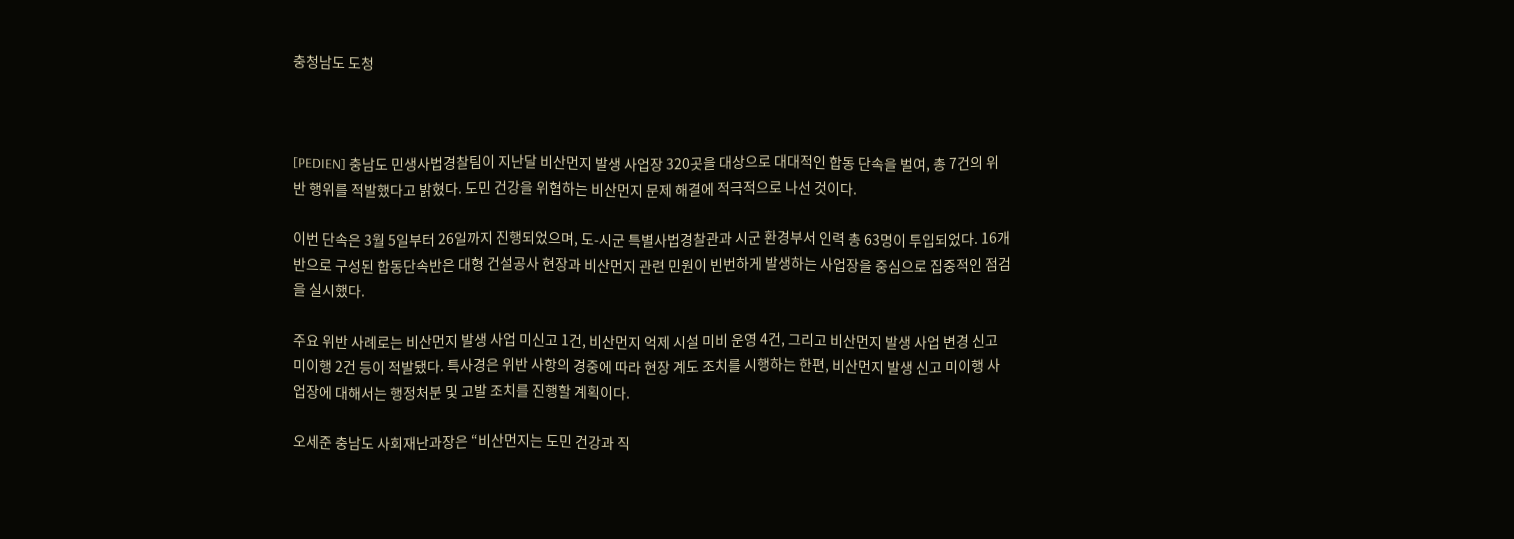충청남도 도청



[PEDIEN] 충남도 민생사법경찰팀이 지난달 비산먼지 발생 사업장 320곳을 대상으로 대대적인 합동 단속을 벌여, 총 7건의 위반 행위를 적발했다고 밝혔다. 도민 건강을 위협하는 비산먼지 문제 해결에 적극적으로 나선 것이다.

이번 단속은 3월 5일부터 26일까지 진행되었으며, 도-시군 특별사법경찰관과 시군 환경부서 인력 총 63명이 투입되었다. 16개 반으로 구성된 합동단속반은 대형 건설공사 현장과 비산먼지 관련 민원이 빈번하게 발생하는 사업장을 중심으로 집중적인 점검을 실시했다.

주요 위반 사례로는 비산먼지 발생 사업 미신고 1건, 비산먼지 억제 시설 미비 운영 4건, 그리고 비산먼지 발생 사업 변경 신고 미이행 2건 등이 적발됐다. 특사경은 위반 사항의 경중에 따라 현장 계도 조치를 시행하는 한편, 비산먼지 발생 신고 미이행 사업장에 대해서는 행정처분 및 고발 조치를 진행할 계획이다.

오세준 충남도 사회재난과장은 “비산먼지는 도민 건강과 직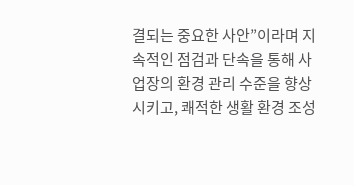결되는 중요한 사안”이라며 지속적인 점검과 단속을 통해 사업장의 환경 관리 수준을 향상시키고, 쾌적한 생활 환경 조성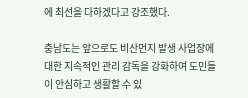에 최선을 다하겠다고 강조했다.

충남도는 앞으로도 비산먼지 발생 사업장에 대한 지속적인 관리 감독을 강화하여 도민들이 안심하고 생활할 수 있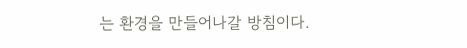는 환경을 만들어나갈 방침이다.